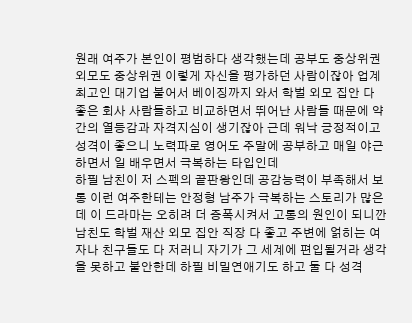원래 여주가 본인이 평범하다 생각했는데 공부도 중상위권 외모도 중상위권 이렇게 자신을 평가하던 사람이잖아 업계 최고인 대기업 붙어서 베이징까지 와서 학벌 외모 집안 다 좋은 회사 사람들하고 비교하면서 뛰어난 사람들 때문에 약간의 열등감과 자격지심이 생기잖아 근데 워낙 긍정적이고 성격이 좋으니 노력파로 영어도 주말에 공부하고 매일 야근하면서 일 배우면서 극복하는 타입인데
하필 남친이 저 스펙의 끝판왕인데 공감능력이 부족해서 보통 이런 여주한테는 안정형 남주가 극복하는 스토리가 많은데 이 드라마는 오히려 더 증폭시켜서 고통의 원인이 되니깐
남친도 학벌 재산 외모 집안 직장 다 좋고 주변에 얽히는 여자나 친구들도 다 저러니 자기가 그 세계에 편입될거라 생각을 못하고 불안한데 하필 비밀연애기도 하고 둘 다 성격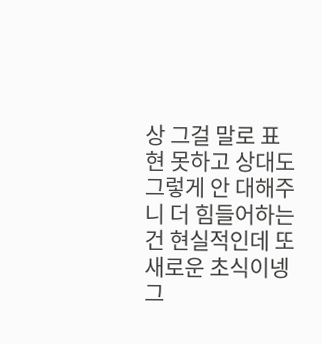상 그걸 말로 표현 못하고 상대도 그렇게 안 대해주니 더 힘들어하는 건 현실적인데 또 새로운 초식이넹 그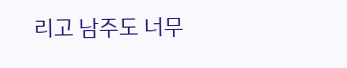리고 남주도 너무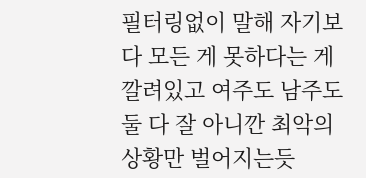필터링없이 말해 자기보다 모든 게 못하다는 게 깔려있고 여주도 남주도 둘 다 잘 아니깐 최악의 상황만 벌어지는듯